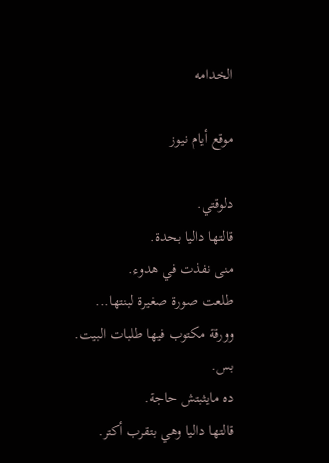الخدامه

موقع أيام نيوز

دلوقتي.
قالتها داليا بحدة.
منى نفذت في هدوء.
طلعت صورة صغيرة لبنتها...
وورقة مكتوب فيها طلبات البيت.
بس.
ده مايثبتش حاجة.
قالتها داليا وهي بتقرب أكتر.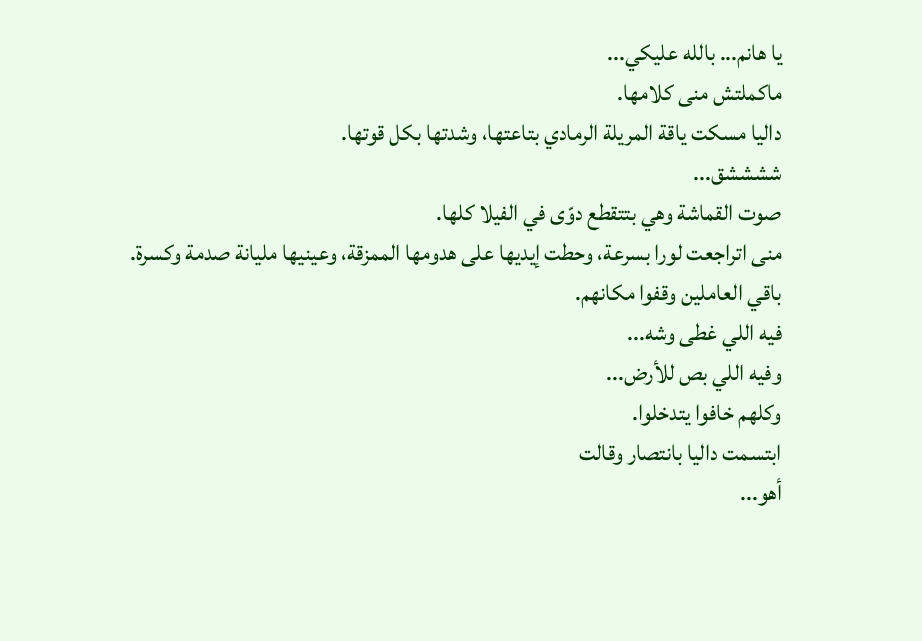يا هانم... بالله عليكي...
ماكملتش منى كلامها.
داليا مسكت ياقة المريلة الرمادي بتاعتها، وشدتها بكل قوتها.
ششششق...
صوت القماشة وهي بتتقطع دوّى في الفيلا كلها.
منى اتراجعت لورا بسرعة، وحطت إيديها على هدومها الممزقة، وعينيها مليانة صدمة وكسرة.
باقي العاملين وقفوا مكانهم.
فيه اللي غطى وشه...
وفيه اللي بص للأرض...
وكلهم خافوا يتدخلوا.
ابتسمت داليا بانتصار وقالت
أهو...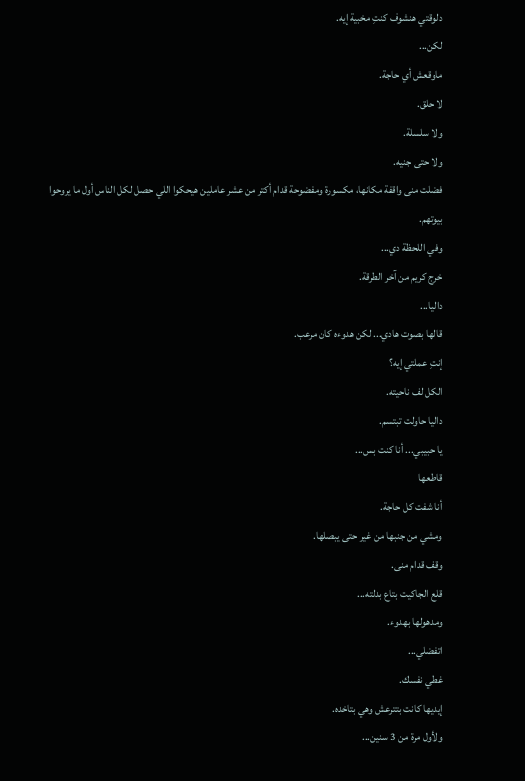دلوقتي هنشوف كنتِ مخبية إيه.
لكن...
ماوقعش أي حاجة.
لا حلق.
ولا سلسلة.
ولا حتى جنيه.
فضلت منى واقفة مكانها، مکسورة ومفضوحة قدام أكتر من عشر عاملين هيحكوا اللي حصل لكل الناس أول ما يروحوا بيوتهم.
وفي اللحظة دي...
خرج كريم من آخر الطرقة.
داليا...
قالها بصوت هادي... لكن هدوءه كان مرعب.
إنتِ عملتي إيه؟
الكل لف ناحيته.
داليا حاولت تبتسم.
يا حبيبي... أنا كنت بس...
قاطعها
أنا شفت كل حاجة.
ومشي من جنبها من غير حتى يبصلها.
وقف قدام منى.
قلع الجاكيت بتاع بدلته...
ومدهولها بهدوء.
اتفضلي...
غطي نفسك.
إيديها كانت بتترعش وهي بتاخده.
ولأول مرة من 3 سنين...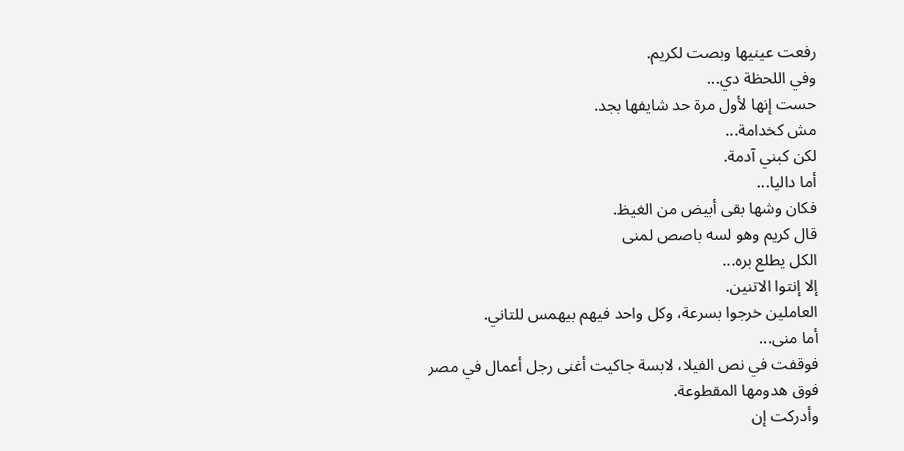رفعت عينيها وبصت لكريم.
وفي اللحظة دي...
حست إنها لأول مرة حد شايفها بجد.
مش كخدامة...
لكن كبني آدمة.
أما داليا...
فكان وشها بقى أبيض من الغيظ.
قال كريم وهو لسه باصص لمنى
الكل يطلع بره...
إلا إنتوا الاتنين.
العاملين خرجوا بسرعة، وكل واحد فيهم بيهمس للتاني.
أما منى...
فوقفت في نص الفيلا، لابسة جاكيت أغنى رجل أعمال في مصر فوق هدومها المقطوعة.
وأدركت إن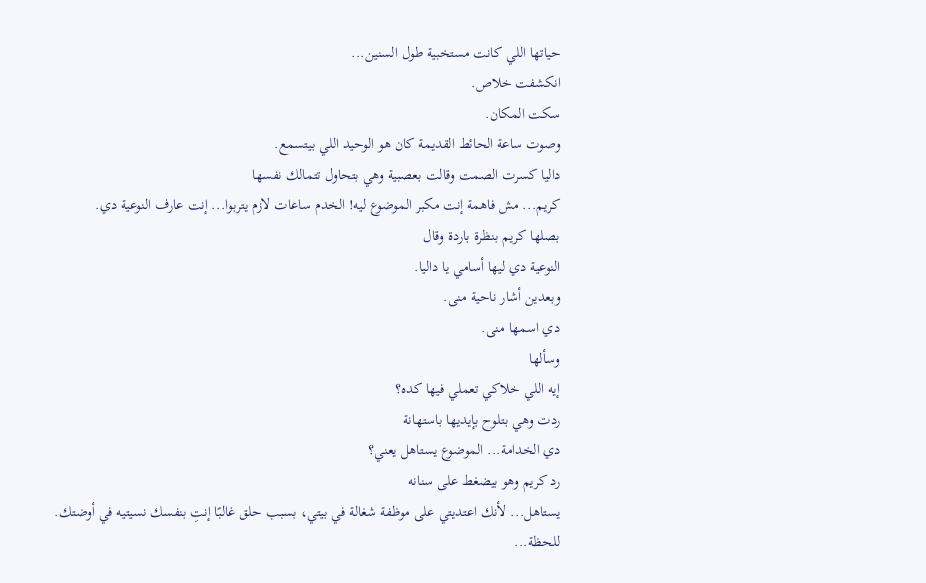حياتها اللي كانت مستخبية طول السنين...
انكشفت خلاص.
سكت المكان.
وصوت ساعة الحائط القديمة كان هو الوحيد اللي بيتسمع.
داليا كسرت الصمت وقالت بعصبية وهي بتحاول تتمالك نفسها
كريم... مش فاهمة إنت مكبر الموضوع ليه! الخدم ساعات لازم يتربوا... إنت عارف النوعية دي.
بصلها كريم بنظرة باردة وقال
النوعية دي ليها أسامي يا داليا.
وبعدين أشار ناحية منى.
دي اسمها منى.
وسألها
إيه اللي خلاكي تعملي فيها كده؟
ردت وهي بتلوح بإيديها باستهانة
دي الخدامة... الموضوع يستاهل يعني؟
رد كريم وهو بيضغط على سنانه
يستاهل... لأنك اعتديتي على موظفة شغالة في بيتي، بسبب حلق غالبًا إنتِ بنفسك نسيتيه في أوضتك.
للحظة...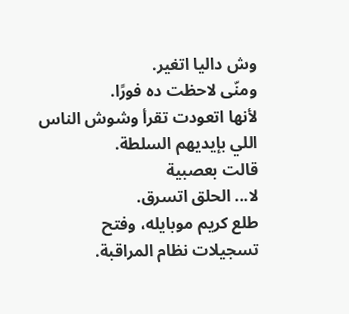وش داليا اتغير.
ومنّى لاحظت ده فورًا.
لأنها اتعودت تقرأ وشوش الناس اللي بإيديهم السلطة.
قالت بعصبية
لا... الحلق اتسرق.
طلع كريم موبايله، وفتح تسجيلات نظام المراقبة.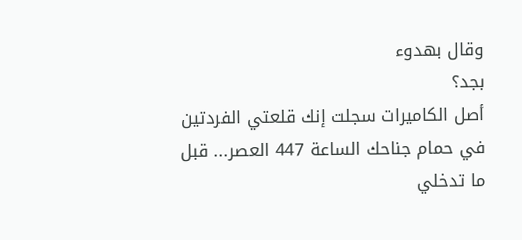وقال بهدوء
بجد؟
أصل الكاميرات سجلت إنك قلعتي الفردتين في حمام جناحك الساعة 447 العصر... قبل ما تدخلي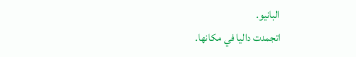البانيو.
اتجمدت داليا في مكانها.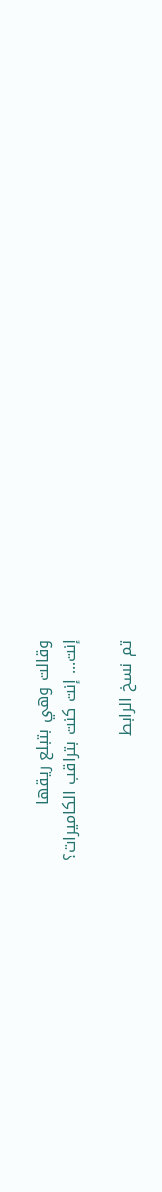وقالت وهي بتبلع ريقها
إنت... إنت كنت بتراقب الكاميرات؟

تم نسخ الرابط